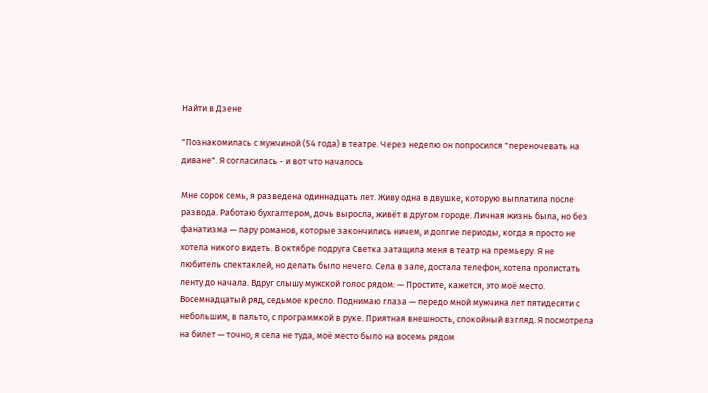Найти в Дзене

"Познакомилась с мужчиной (54 года) в театре. Через неделю он попросился "переночевать на диване". Я согласилась - и вот что началось

Мне сорок семь, я разведена одиннадцать лет. Живу одна в двушке, которую выплатила после развода. Работаю бухгалтером, дочь выросла, живёт в другом городе. Личная жизнь была, но без фанатизма — пару романов, которые закончились ничем, и долгие периоды, когда я просто не хотела никого видеть. В октябре подруга Светка затащила меня в театр на премьеру. Я не любитель спектаклей, но делать было нечего. Села в зале, достала телефон, хотела пролистать ленту до начала. Вдруг слышу мужской голос рядом: — Простите, кажется, это моё место. Восемнадцатый ряд, седьмое кресло. Поднимаю глаза — передо мной мужчина лет пятидесяти с небольшим, в пальто, с программкой в руке. Приятная внешность, спокойный взгляд. Я посмотрела на билет — точно, я села не туда, моё место было на восемь рядом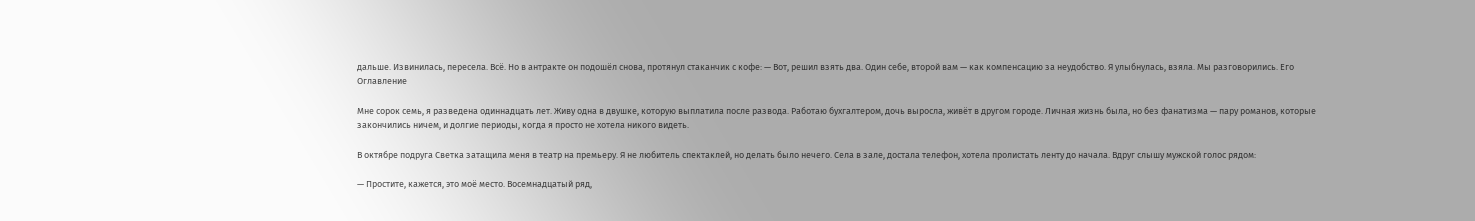дальше. Извинилась, пересела. Всё. Но в антракте он подошёл снова, протянул стаканчик с кофе: — Вот, решил взять два. Один себе, второй вам — как компенсацию за неудобство. Я улыбнулась, взяла. Мы разговорились. Его
Оглавление

Мне сорок семь, я разведена одиннадцать лет. Живу одна в двушке, которую выплатила после развода. Работаю бухгалтером, дочь выросла, живёт в другом городе. Личная жизнь была, но без фанатизма — пару романов, которые закончились ничем, и долгие периоды, когда я просто не хотела никого видеть.

В октябре подруга Светка затащила меня в театр на премьеру. Я не любитель спектаклей, но делать было нечего. Села в зале, достала телефон, хотела пролистать ленту до начала. Вдруг слышу мужской голос рядом:

— Простите, кажется, это моё место. Восемнадцатый ряд,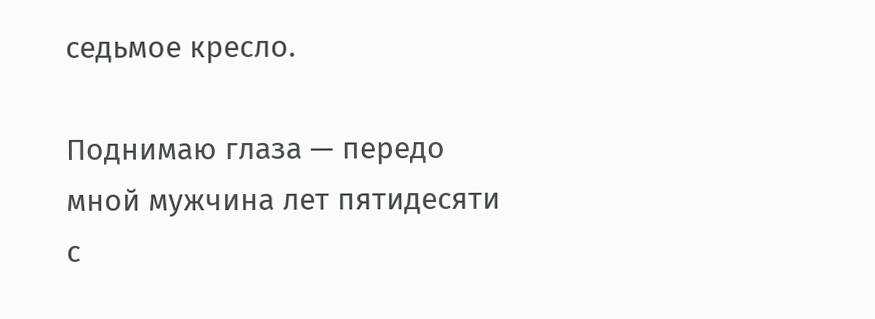седьмое кресло.

Поднимаю глаза — передо мной мужчина лет пятидесяти с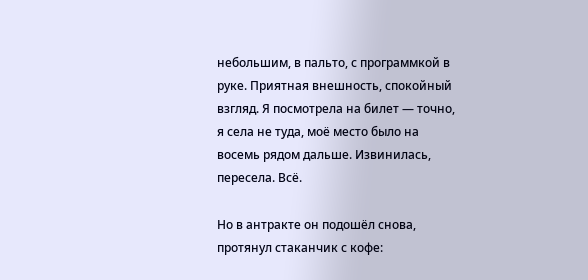небольшим, в пальто, с программкой в руке. Приятная внешность, спокойный взгляд. Я посмотрела на билет — точно, я села не туда, моё место было на восемь рядом дальше. Извинилась, пересела. Всё.

Но в антракте он подошёл снова, протянул стаканчик с кофе: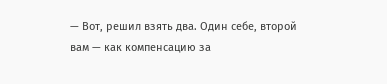— Вот, решил взять два. Один себе, второй вам — как компенсацию за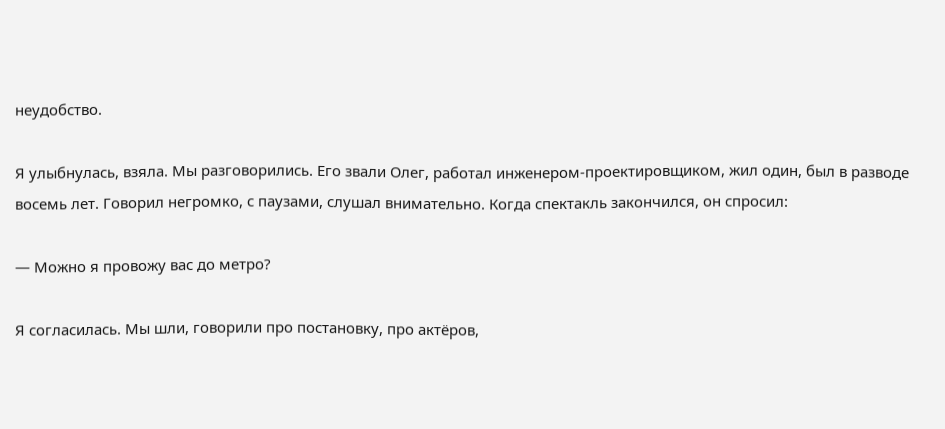неудобство.

Я улыбнулась, взяла. Мы разговорились. Его звали Олег, работал инженером-проектировщиком, жил один, был в разводе восемь лет. Говорил негромко, с паузами, слушал внимательно. Когда спектакль закончился, он спросил:

— Можно я провожу вас до метро?

Я согласилась. Мы шли, говорили про постановку, про актёров,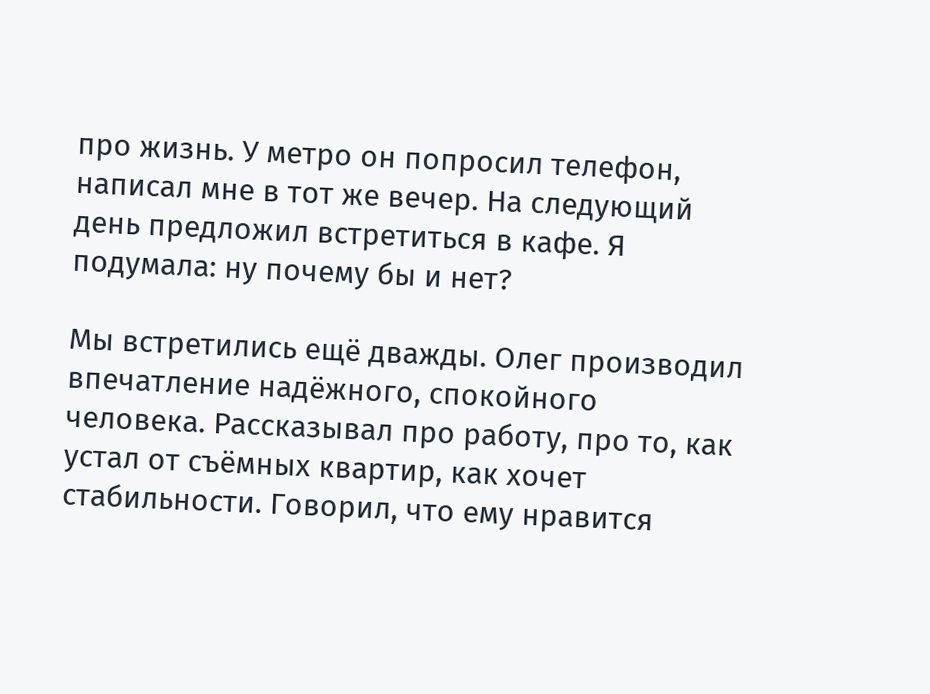про жизнь. У метро он попросил телефон, написал мне в тот же вечер. На следующий день предложил встретиться в кафе. Я подумала: ну почему бы и нет?

Мы встретились ещё дважды. Олег производил впечатление надёжного, спокойного человека. Рассказывал про работу, про то, как устал от съёмных квартир, как хочет стабильности. Говорил, что ему нравится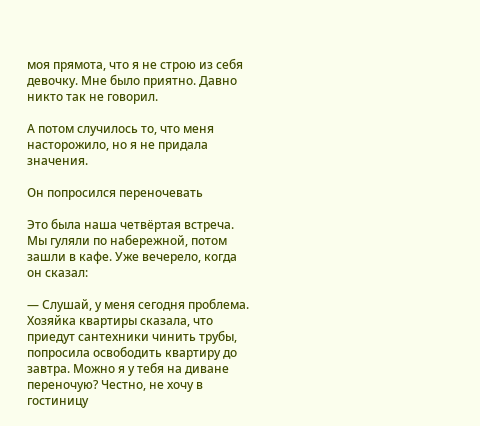моя прямота, что я не строю из себя девочку. Мне было приятно. Давно никто так не говорил.

А потом случилось то, что меня насторожило, но я не придала значения.

Он попросился переночевать

Это была наша четвёртая встреча. Мы гуляли по набережной, потом зашли в кафе. Уже вечерело, когда он сказал:

— Слушай, у меня сегодня проблема. Хозяйка квартиры сказала, что приедут сантехники чинить трубы, попросила освободить квартиру до завтра. Можно я у тебя на диване переночую? Честно, не хочу в гостиницу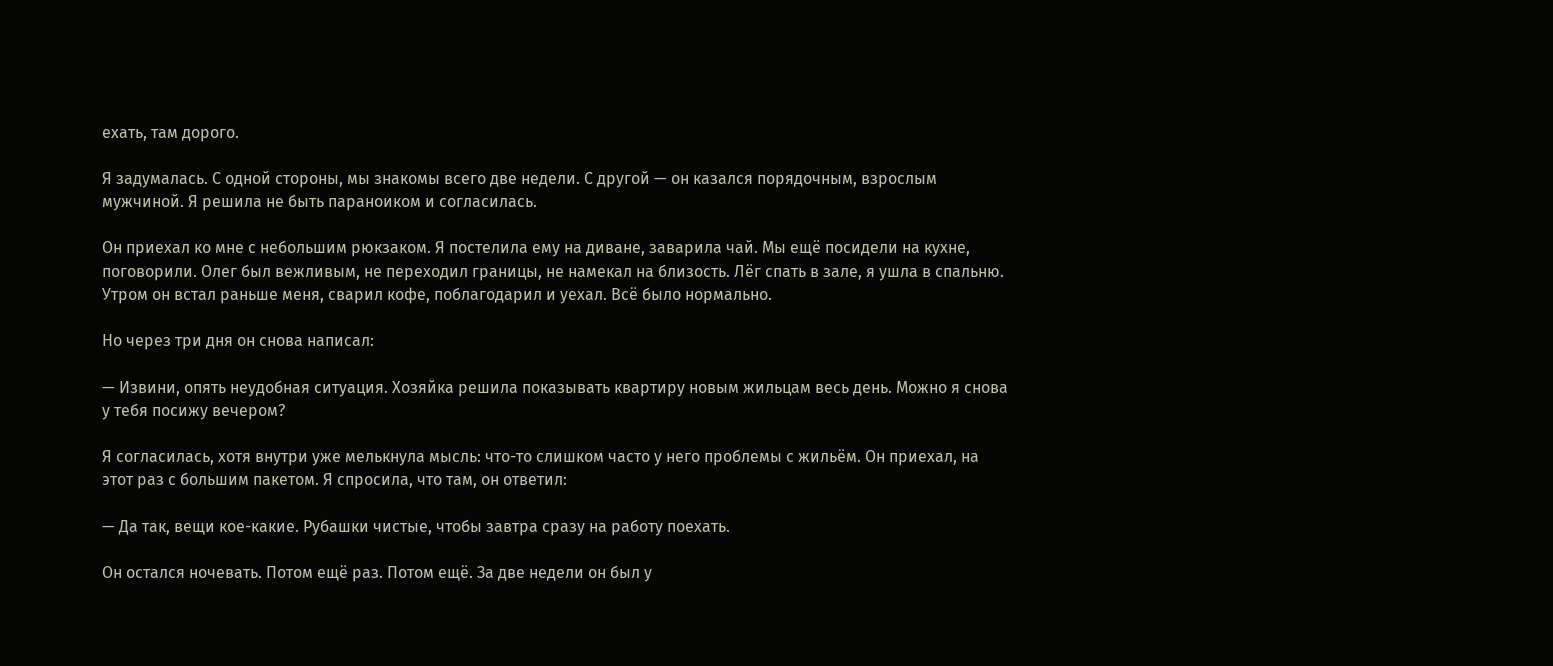ехать, там дорого.

Я задумалась. С одной стороны, мы знакомы всего две недели. С другой — он казался порядочным, взрослым мужчиной. Я решила не быть параноиком и согласилась.

Он приехал ко мне с небольшим рюкзаком. Я постелила ему на диване, заварила чай. Мы ещё посидели на кухне, поговорили. Олег был вежливым, не переходил границы, не намекал на близость. Лёг спать в зале, я ушла в спальню. Утром он встал раньше меня, сварил кофе, поблагодарил и уехал. Всё было нормально.

Но через три дня он снова написал:

— Извини, опять неудобная ситуация. Хозяйка решила показывать квартиру новым жильцам весь день. Можно я снова у тебя посижу вечером?

Я согласилась, хотя внутри уже мелькнула мысль: что-то слишком часто у него проблемы с жильём. Он приехал, на этот раз с большим пакетом. Я спросила, что там, он ответил:

— Да так, вещи кое-какие. Рубашки чистые, чтобы завтра сразу на работу поехать.

Он остался ночевать. Потом ещё раз. Потом ещё. За две недели он был у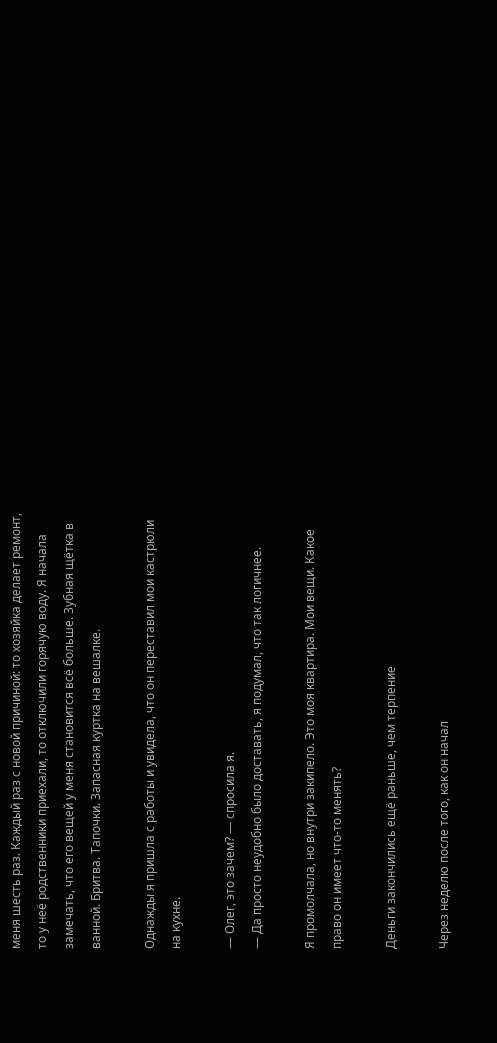меня шесть раз. Каждый раз с новой причиной: то хозяйка делает ремонт, то у неё родственники приехали, то отключили горячую воду. Я начала замечать, что его вещей у меня становится всё больше. Зубная щётка в ванной. Бритва. Тапочки. Запасная куртка на вешалке.

Однажды я пришла с работы и увидела, что он переставил мои кастрюли на кухне.

— Олег, это зачем? — спросила я.
— Да просто неудобно было доставать, я подумал, что так логичнее.

Я промолчала, но внутри закипело. Это моя квартира. Мои вещи. Какое право он имеет что-то менять?

Деньги закончились ещё раньше, чем терпение

Через неделю после того, как он начал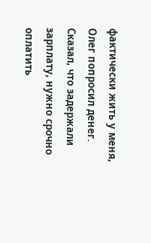фактически жить у меня, Олег попросил денег. Сказал, что задержали зарплату, нужно срочно оплатить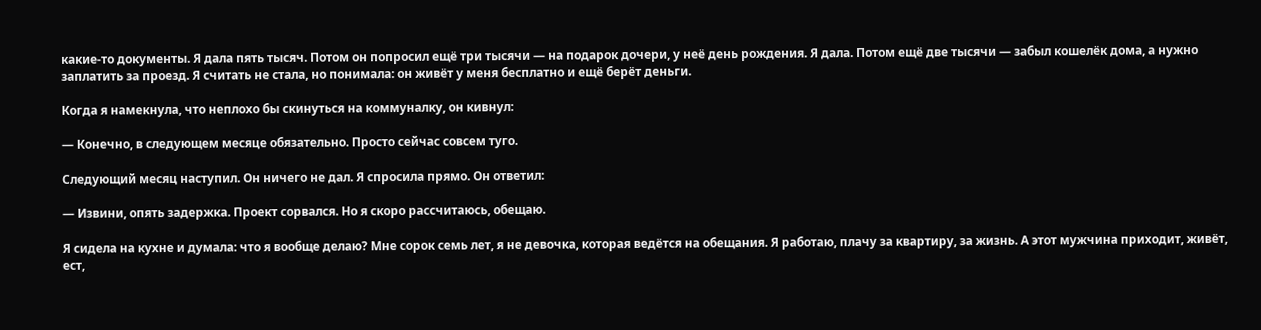какие-то документы. Я дала пять тысяч. Потом он попросил ещё три тысячи — на подарок дочери, у неё день рождения. Я дала. Потом ещё две тысячи — забыл кошелёк дома, а нужно заплатить за проезд. Я считать не стала, но понимала: он живёт у меня бесплатно и ещё берёт деньги.

Когда я намекнула, что неплохо бы скинуться на коммуналку, он кивнул:

— Конечно, в следующем месяце обязательно. Просто сейчас совсем туго.

Следующий месяц наступил. Он ничего не дал. Я спросила прямо. Он ответил:

— Извини, опять задержка. Проект сорвался. Но я скоро рассчитаюсь, обещаю.

Я сидела на кухне и думала: что я вообще делаю? Мне сорок семь лет, я не девочка, которая ведётся на обещания. Я работаю, плачу за квартиру, за жизнь. А этот мужчина приходит, живёт, ест,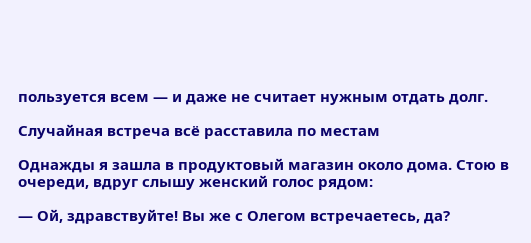пользуется всем — и даже не считает нужным отдать долг.

Случайная встреча всё расставила по местам

Однажды я зашла в продуктовый магазин около дома. Стою в очереди, вдруг слышу женский голос рядом:

— Ой, здравствуйте! Вы же с Олегом встречаетесь, да?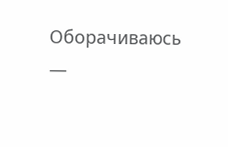Оборачиваюсь —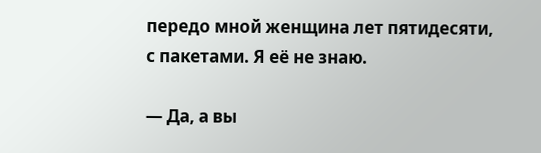передо мной женщина лет пятидесяти, с пакетами. Я её не знаю.

— Да, а вы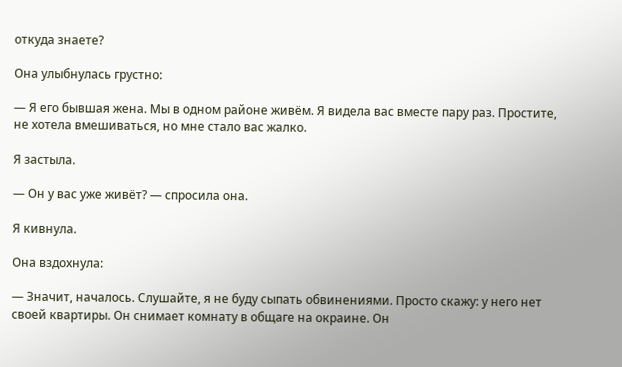откуда знаете?

Она улыбнулась грустно:

— Я его бывшая жена. Мы в одном районе живём. Я видела вас вместе пару раз. Простите, не хотела вмешиваться, но мне стало вас жалко.

Я застыла.

— Он у вас уже живёт? — спросила она.

Я кивнула.

Она вздохнула:

— Значит, началось. Слушайте, я не буду сыпать обвинениями. Просто скажу: у него нет своей квартиры. Он снимает комнату в общаге на окраине. Он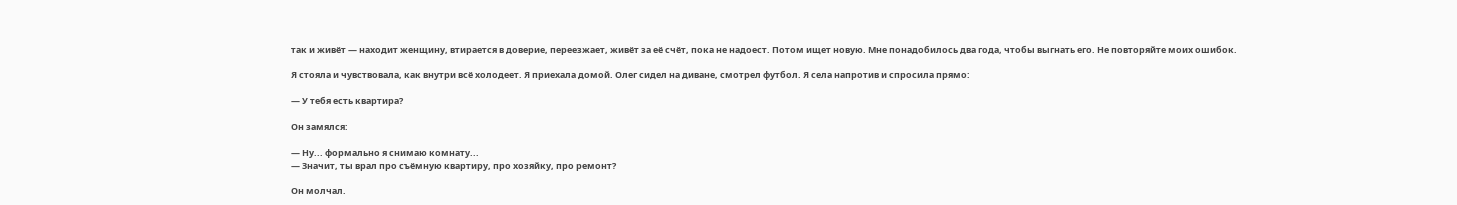так и живёт — находит женщину, втирается в доверие, переезжает, живёт за её счёт, пока не надоест. Потом ищет новую. Мне понадобилось два года, чтобы выгнать его. Не повторяйте моих ошибок.

Я стояла и чувствовала, как внутри всё холодеет. Я приехала домой. Олег сидел на диване, смотрел футбол. Я села напротив и спросила прямо:

— У тебя есть квартира?

Он замялся:

— Ну... формально я снимаю комнату...
— Значит, ты врал про съёмную квартиру, про хозяйку, про ремонт?

Он молчал.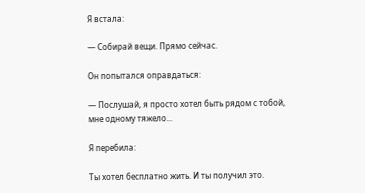Я встала:

— Собирай вещи. Прямо сейчас.

Он попытался оправдаться:

— Послушай, я просто хотел быть рядом с тобой, мне одному тяжело...

Я перебила:

Ты хотел бесплатно жить. И ты получил это.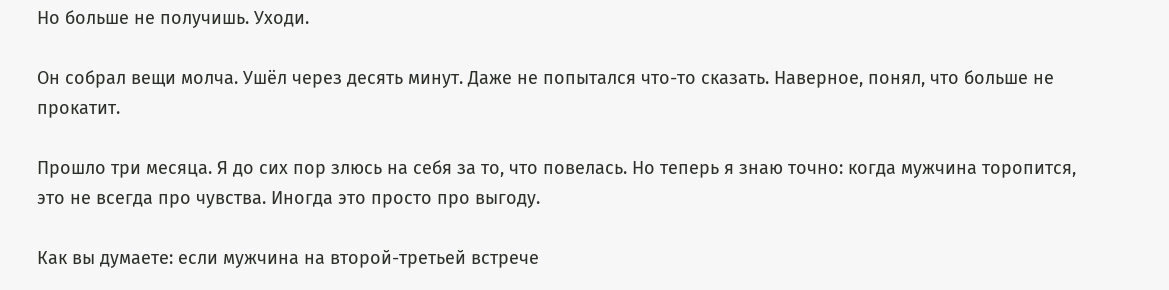Но больше не получишь. Уходи.

Он собрал вещи молча. Ушёл через десять минут. Даже не попытался что-то сказать. Наверное, понял, что больше не прокатит.

Прошло три месяца. Я до сих пор злюсь на себя за то, что повелась. Но теперь я знаю точно: когда мужчина торопится, это не всегда про чувства. Иногда это просто про выгоду.

Как вы думаете: если мужчина на второй-третьей встрече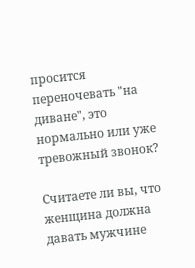просится переночевать "на диване", это нормально или уже тревожный звонок?

Считаете ли вы, что женщина должна давать мужчине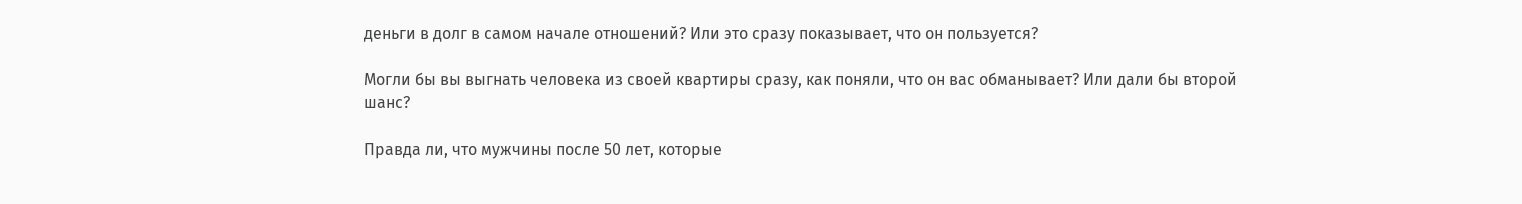деньги в долг в самом начале отношений? Или это сразу показывает, что он пользуется?

Могли бы вы выгнать человека из своей квартиры сразу, как поняли, что он вас обманывает? Или дали бы второй шанс?

Правда ли, что мужчины после 50 лет, которые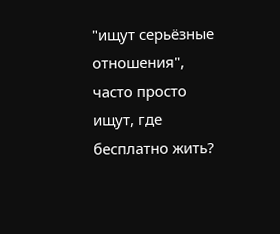"ищут серьёзные отношения", часто просто ищут, где бесплатно жить?